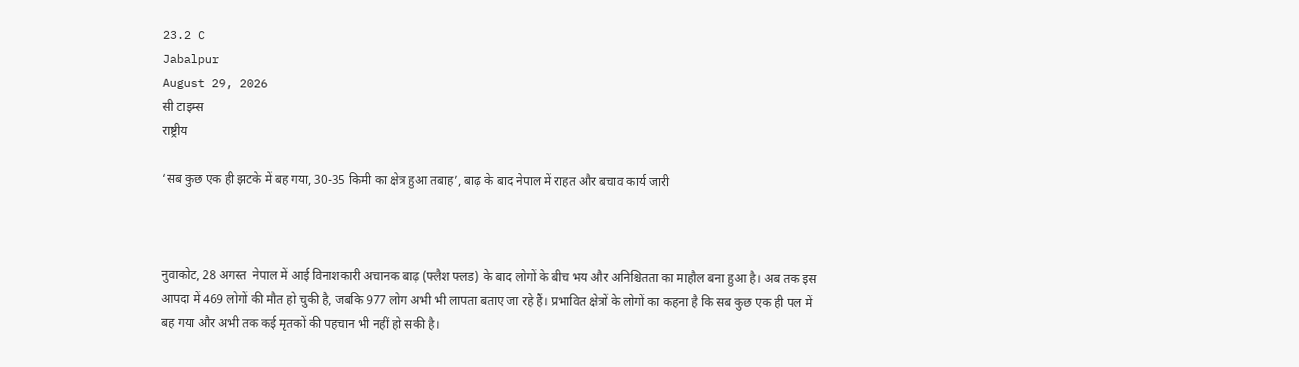23.2 C
Jabalpur
August 29, 2026
सी टाइम्स
राष्ट्रीय

‘सब कुछ एक ही झटके में बह गया, 30-35 किमी का क्षेत्र हुआ तबाह’, बाढ़ के बाद नेपाल में राहत और बचाव कार्य जारी



नुवाकोट, 28 अगस्त  नेपाल में आई विनाशकारी अचानक बाढ़ (फ्लैश फ्लड) के बाद लोगों के बीच भय और अनिश्चितता का माहौल बना हुआ है। अब तक इस आपदा में 469 लोगों की मौत हो चुकी है, जबकि 977 लोग अभी भी लापता बताए जा रहे हैं। प्रभावित क्षेत्रों के लोगों का कहना है कि सब कुछ एक ही पल में बह गया और अभी तक कई मृतकों की पहचान भी नहीं हो सकी है।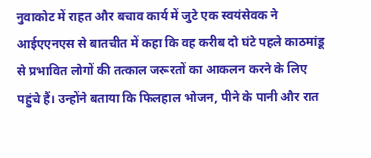नुवाकोट में राहत और बचाव कार्य में जुटे एक स्वयंसेवक ने आईएएनएस से बातचीत में कहा कि वह करीब दो घंटे पहले काठमांडू से प्रभावित लोगों की तत्काल जरूरतों का आकलन करने के लिए पहुंचे हैं। उन्होंने बताया कि फिलहाल भोजन, पीने के पानी और रात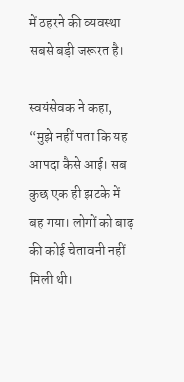में ठहरने की व्यवस्था सबसे बड़ी जरूरत है।

स्वयंसेवक ने कहा, “मुझे नहीं पता कि यह आपदा कैसे आई। सब कुछ एक ही झटके में बह गया। लोगों को बाढ़ की कोई चेतावनी नहीं मिली थी।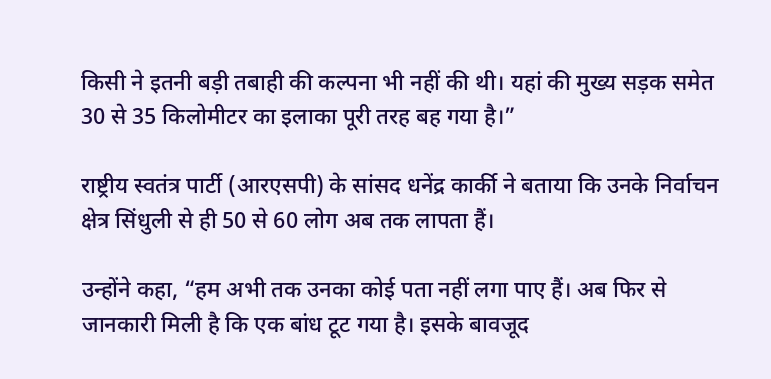किसी ने इतनी बड़ी तबाही की कल्पना भी नहीं की थी। यहां की मुख्य सड़क समेत 30 से 35 किलोमीटर का इलाका पूरी तरह बह गया है।”

राष्ट्रीय स्वतंत्र पार्टी (आरएसपी) के सांसद धनेंद्र कार्की ने बताया कि उनके निर्वाचन क्षेत्र सिंधुली से ही 50 से 60 लोग अब तक लापता हैं।

उन्होंने कहा, “हम अभी तक उनका कोई पता नहीं लगा पाए हैं। अब फिर से जानकारी मिली है कि एक बांध टूट गया है। इसके बावजूद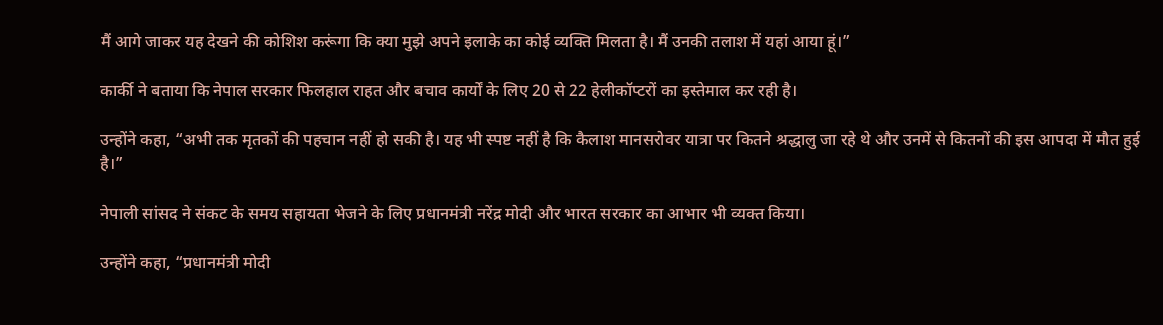मैं आगे जाकर यह देखने की कोशिश करूंगा कि क्या मुझे अपने इलाके का कोई व्यक्ति मिलता है। मैं उनकी तलाश में यहां आया हूं।”

कार्की ने बताया कि नेपाल सरकार फिलहाल राहत और बचाव कार्यों के लिए 20 से 22 हेलीकॉप्टरों का इस्तेमाल कर रही है।

उन्होंने कहा, “अभी तक मृतकों की पहचान नहीं हो सकी है। यह भी स्पष्ट नहीं है कि कैलाश मानसरोवर यात्रा पर कितने श्रद्धालु जा रहे थे और उनमें से कितनों की इस आपदा में मौत हुई है।”

नेपाली सांसद ने संकट के समय सहायता भेजने के लिए प्रधानमंत्री नरेंद्र मोदी और भारत सरकार का आभार भी व्यक्त किया।

उन्होंने कहा, “प्रधानमंत्री मोदी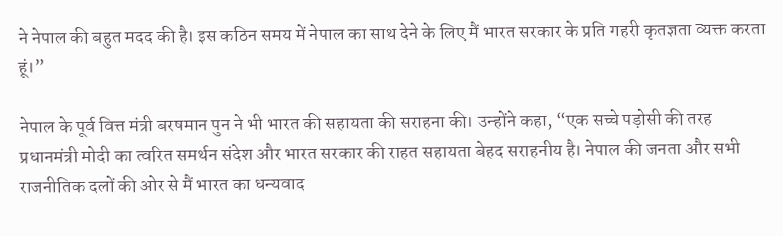ने नेपाल की बहुत मदद की है। इस कठिन समय में नेपाल का साथ देने के लिए मैं भारत सरकार के प्रति गहरी कृतज्ञता व्यक्त करता हूं।”

नेपाल के पूर्व वित्त मंत्री बरषमान पुन ने भी भारत की सहायता की सराहना की। उन्होंने कहा, “एक सच्चे पड़ोसी की तरह प्रधानमंत्री मोदी का त्वरित समर्थन संदेश और भारत सरकार की राहत सहायता बेहद सराहनीय है। नेपाल की जनता और सभी राजनीतिक दलों की ओर से मैं भारत का धन्यवाद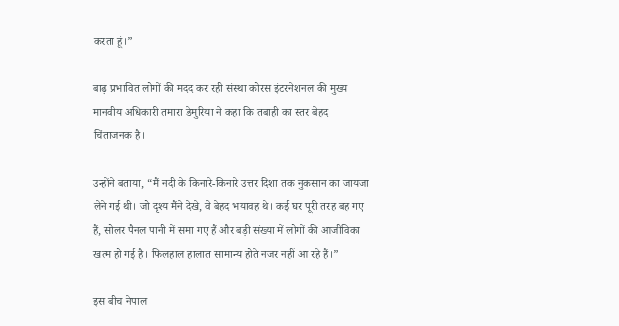करता हूं।”

बाढ़ प्रभावित लोगों की मदद कर रही संस्था कोरस इंटरनेशनल की मुख्य मानवीय अधिकारी तमारा डेमुरिया ने कहा कि तबाही का स्तर बेहद चिंताजनक है।

उन्होंने बताया, “मैं नदी के किनारे-किनारे उत्तर दिशा तक नुकसान का जायजा लेने गई थी। जो दृश्य मैंने देखे, वे बेहद भयावह थे। कई घर पूरी तरह बह गए हैं, सोलर पैनल पानी में समा गए हैं और बड़ी संख्या में लोगों की आजीविका खत्म हो गई है। फिलहाल हालात सामान्य होते नजर नहीं आ रहे हैं।”

इस बीच नेपाल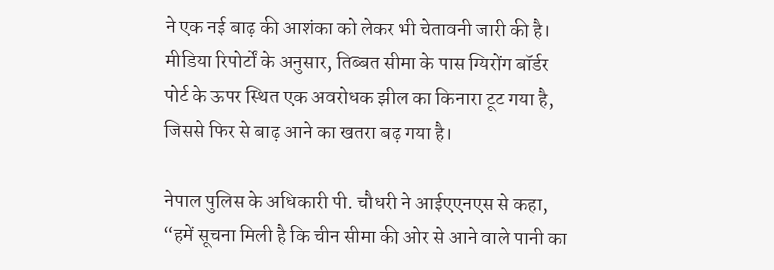ने एक नई बाढ़ की आशंका को लेकर भी चेतावनी जारी की है। मीडिया रिपोर्टों के अनुसार, तिब्बत सीमा के पास ग्यिरोंग बॉर्डर पोर्ट के ऊपर स्थित एक अवरोधक झील का किनारा टूट गया है, जिससे फिर से बाढ़ आने का खतरा बढ़ गया है।

नेपाल पुलिस के अधिकारी पी. चौधरी ने आईएएनएस से कहा, “हमें सूचना मिली है कि चीन सीमा की ओर से आने वाले पानी का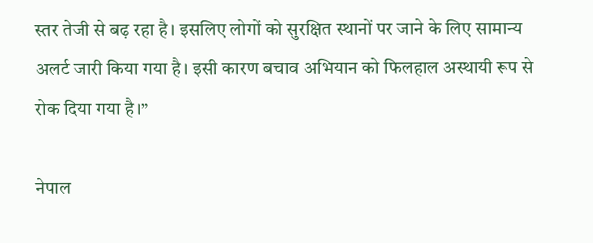स्तर तेजी से बढ़ रहा है। इसलिए लोगों को सुरक्षित स्थानों पर जाने के लिए सामान्य अलर्ट जारी किया गया है। इसी कारण बचाव अभियान को फिलहाल अस्थायी रूप से रोक दिया गया है।”

नेपाल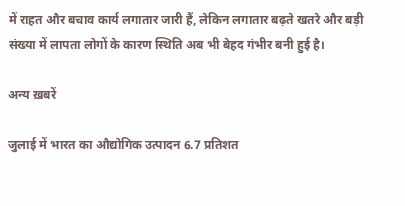में राहत और बचाव कार्य लगातार जारी हैं, लेकिन लगातार बढ़ते खतरे और बड़ी संख्या में लापता लोगों के कारण स्थिति अब भी बेहद गंभीर बनी हुई है।

अन्य ख़बरें

जुलाई में भारत का औद्योगिक उत्पादन 6.7 प्रतिशत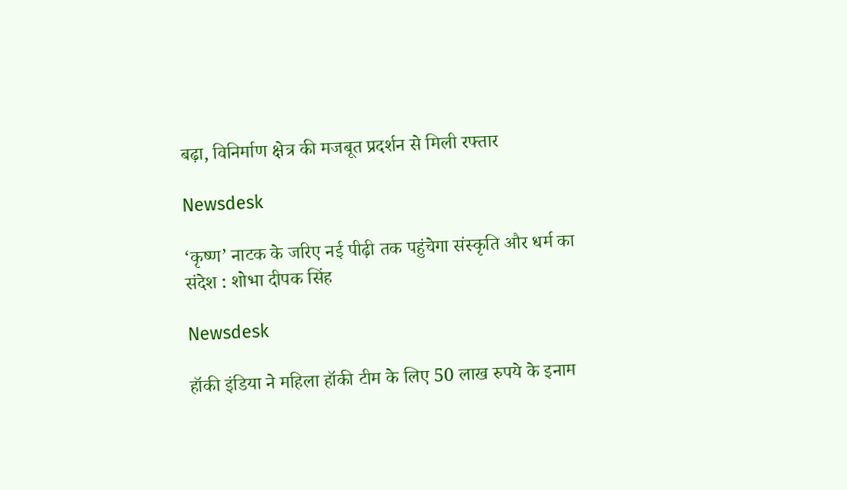बढ़ा, विनिर्माण क्षेत्र की मजबूत प्रदर्शन से मिली रफ्तार

Newsdesk

‘कृष्ण’ नाटक के जरिए नई पीढ़ी तक पहुंचेगा संस्कृति और धर्म का संदेश : शोभा दीपक सिंह

Newsdesk

हॉकी इंडिया ने महिला हॉकी टीम के लिए 50 लाख रुपये के इनाम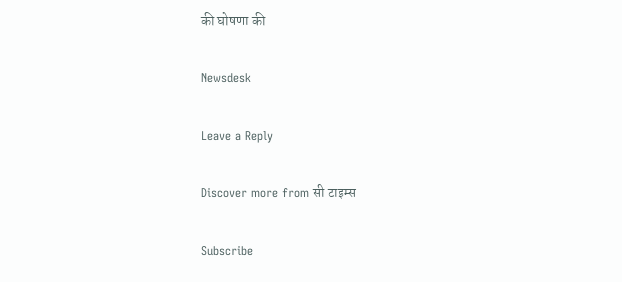की घोषणा की

Newsdesk

Leave a Reply

Discover more from सी टाइम्स

Subscribe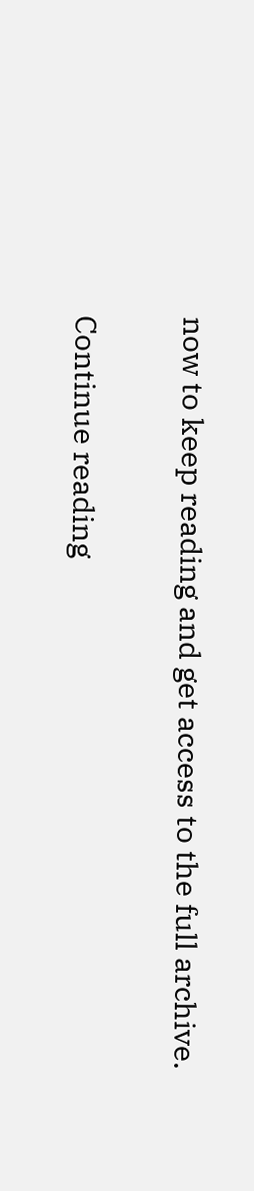now to keep reading and get access to the full archive.

Continue reading